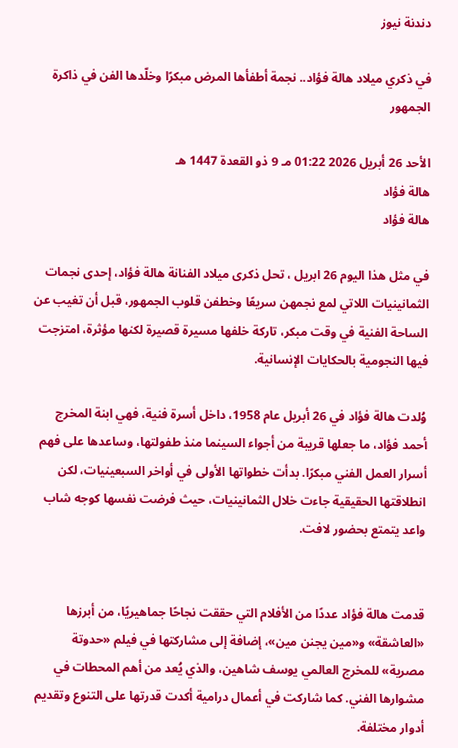دندنة نيوز

في ذكري ميلاد هالة فؤاد.. نجمة أطفأها المرض مبكرًا وخلّدها الفن في ذاكرة الجمهور

الأحد 26 أبريل 2026 01:22 مـ 9 ذو القعدة 1447 هـ
هالة فؤاد
هالة فؤاد

في مثل هذا اليوم 26 ابريل ، تحل ذكرى ميلاد الفنانة هالة فؤاد، إحدى نجمات الثمانينيات اللاتي لمع نجمهن سريعًا وخطفن قلوب الجمهور، قبل أن تغيب عن الساحة الفنية في وقت مبكر، تاركة خلفها مسيرة قصيرة لكنها مؤثرة، امتزجت فيها النجومية بالحكايات الإنسانية.

وُلدت هالة فؤاد في 26 أبريل عام 1958، داخل أسرة فنية، فهي ابنة المخرج أحمد فؤاد، ما جعلها قريبة من أجواء السينما منذ طفولتها، وساعدها على فهم أسرار العمل الفني مبكرًا. بدأت خطواتها الأولى في أواخر السبعينيات، لكن انطلاقتها الحقيقية جاءت خلال الثمانينيات، حيث فرضت نفسها كوجه شاب واعد يتمتع بحضور لافت.


قدمت هالة فؤاد عددًا من الأفلام التي حققت نجاحًا جماهيريًا، من أبرزها «العاشقة» و«مين يجنن مين»، إضافة إلى مشاركتها في فيلم «حدوتة مصرية» للمخرج العالمي يوسف شاهين، والذي يُعد من أهم المحطات في مشوارها الفني. كما شاركت في أعمال درامية أكدت قدرتها على التنوع وتقديم أدوار مختلفة.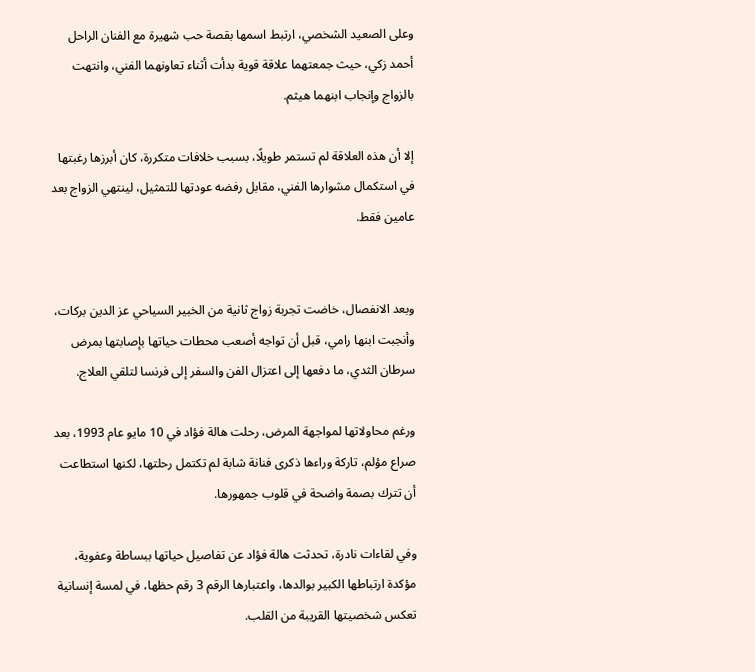وعلى الصعيد الشخصي، ارتبط اسمها بقصة حب شهيرة مع الفنان الراحل أحمد زكي، حيث جمعتهما علاقة قوية بدأت أثناء تعاونهما الفني، وانتهت بالزواج وإنجاب ابنهما هيثم.

إلا أن هذه العلاقة لم تستمر طويلًا، بسبب خلافات متكررة، كان أبرزها رغبتها في استكمال مشوارها الفني، مقابل رفضه عودتها للتمثيل، لينتهي الزواج بعد عامين فقط.


وبعد الانفصال، خاضت تجربة زواج ثانية من الخبير السياحي عز الدين بركات، وأنجبت ابنها رامي، قبل أن تواجه أصعب محطات حياتها بإصابتها بمرض سرطان الثدي، ما دفعها إلى اعتزال الفن والسفر إلى فرنسا لتلقي العلاج.

ورغم محاولاتها لمواجهة المرض، رحلت هالة فؤاد في 10 مايو عام 1993، بعد صراع مؤلم، تاركة وراءها ذكرى فنانة شابة لم تكتمل رحلتها، لكنها استطاعت أن تترك بصمة واضحة في قلوب جمهورها.

وفي لقاءات نادرة، تحدثت هالة فؤاد عن تفاصيل حياتها ببساطة وعفوية، مؤكدة ارتباطها الكبير بوالدها، واعتبارها الرقم 3 رقم حظها، في لمسة إنسانية تعكس شخصيتها القريبة من القلب.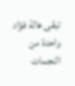تبقى هالة فؤاد واحدة من النجمات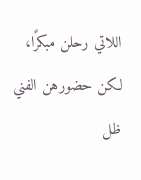اللاتي رحلن مبكرًا، لكن حضورهن الفني ظل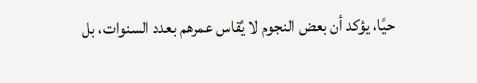حيًا، يؤكد أن بعض النجوم لا يُقاس عمرهم بعدد السنوات، بل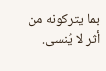بما يتركونه من أثر لا يُنسى.